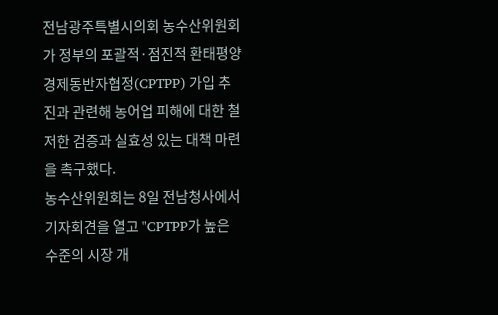전남광주특별시의회 농수산위원회가 정부의 포괄적·점진적 환태평양경제동반자협정(CPTPP) 가입 추진과 관련해 농어업 피해에 대한 철저한 검증과 실효성 있는 대책 마련을 촉구했다.
농수산위원회는 8일 전남청사에서 기자회견을 열고 "CPTPP가 높은 수준의 시장 개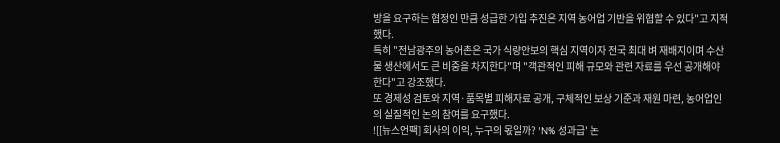방을 요구하는 협정인 만큼 성급한 가입 추진은 지역 농어업 기반을 위협할 수 있다"고 지적했다.
특히 "전남광주의 농어촌은 국가 식량안보의 핵심 지역이자 전국 최대 벼 재배지이며 수산물 생산에서도 큰 비중을 차지한다"며 "객관적인 피해 규모와 관련 자료를 우선 공개해야 한다"고 강조했다.
또 경제성 검토와 지역·품목별 피해자료 공개, 구체적인 보상 기준과 재원 마련, 농어업인의 실질적인 논의 참여를 요구했다.
![[뉴스언팩] 회사의 이익, 누구의 몫일까? 'N% 성과급' 논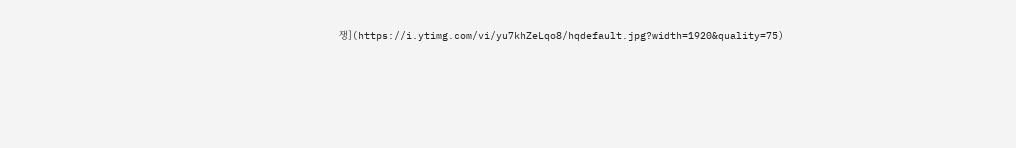쟁](https://i.ytimg.com/vi/yu7khZeLqo8/hqdefault.jpg?width=1920&quality=75)